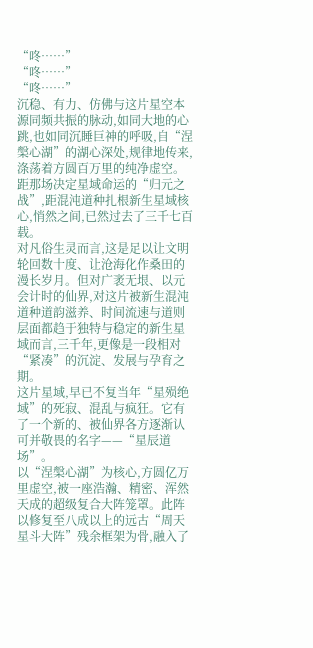“咚……”
“咚……”
“咚……”
沉稳、有力、仿佛与这片星空本源同频共振的脉动,如同大地的心跳,也如同沉睡巨神的呼吸,自“涅槃心湖”的湖心深处,规律地传来,涤荡着方圆百万里的纯净虚空。
距那场决定星域命运的“归元之战”,距混沌道种扎根新生星域核心,悄然之间,已然过去了三千七百载。
对凡俗生灵而言,这是足以让文明轮回数十度、让沧海化作桑田的漫长岁月。但对广袤无垠、以元会计时的仙界,对这片被新生混沌道种道韵滋养、时间流速与道则层面都趋于独特与稳定的新生星域而言,三千年,更像是一段相对“紧凑”的沉淀、发展与孕育之期。
这片星域,早已不复当年“星殒绝域”的死寂、混乱与疯狂。它有了一个新的、被仙界各方逐渐认可并敬畏的名字——“星辰道场”。
以“涅槃心湖”为核心,方圆亿万里虚空,被一座浩瀚、精密、浑然天成的超级复合大阵笼罩。此阵以修复至八成以上的远古“周天星斗大阵”残余框架为骨,融入了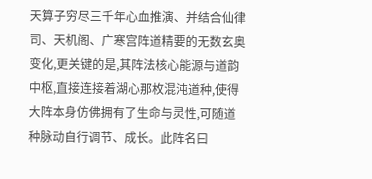天算子穷尽三千年心血推演、并结合仙律司、天机阁、广寒宫阵道精要的无数玄奥变化,更关键的是,其阵法核心能源与道韵中枢,直接连接着湖心那枚混沌道种,使得大阵本身仿佛拥有了生命与灵性,可随道种脉动自行调节、成长。此阵名曰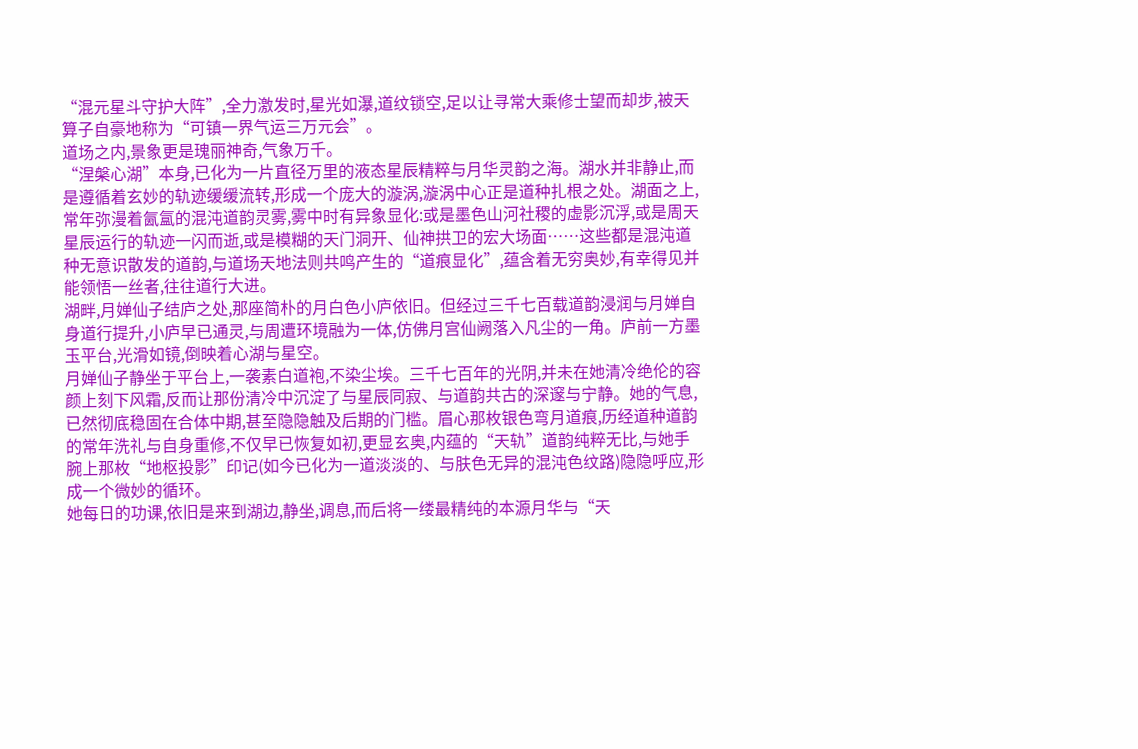“混元星斗守护大阵”,全力激发时,星光如瀑,道纹锁空,足以让寻常大乘修士望而却步,被天算子自豪地称为“可镇一界气运三万元会”。
道场之内,景象更是瑰丽神奇,气象万千。
“涅槃心湖”本身,已化为一片直径万里的液态星辰精粹与月华灵韵之海。湖水并非静止,而是遵循着玄妙的轨迹缓缓流转,形成一个庞大的漩涡,漩涡中心正是道种扎根之处。湖面之上,常年弥漫着氤氲的混沌道韵灵雾,雾中时有异象显化:或是墨色山河社稷的虚影沉浮,或是周天星辰运行的轨迹一闪而逝,或是模糊的天门洞开、仙神拱卫的宏大场面……这些都是混沌道种无意识散发的道韵,与道场天地法则共鸣产生的“道痕显化”,蕴含着无穷奥妙,有幸得见并能领悟一丝者,往往道行大进。
湖畔,月婵仙子结庐之处,那座简朴的月白色小庐依旧。但经过三千七百载道韵浸润与月婵自身道行提升,小庐早已通灵,与周遭环境融为一体,仿佛月宫仙阙落入凡尘的一角。庐前一方墨玉平台,光滑如镜,倒映着心湖与星空。
月婵仙子静坐于平台上,一袭素白道袍,不染尘埃。三千七百年的光阴,并未在她清冷绝伦的容颜上刻下风霜,反而让那份清冷中沉淀了与星辰同寂、与道韵共古的深邃与宁静。她的气息,已然彻底稳固在合体中期,甚至隐隐触及后期的门槛。眉心那枚银色弯月道痕,历经道种道韵的常年洗礼与自身重修,不仅早已恢复如初,更显玄奥,内蕴的“天轨”道韵纯粹无比,与她手腕上那枚“地枢投影”印记(如今已化为一道淡淡的、与肤色无异的混沌色纹路)隐隐呼应,形成一个微妙的循环。
她每日的功课,依旧是来到湖边,静坐,调息,而后将一缕最精纯的本源月华与“天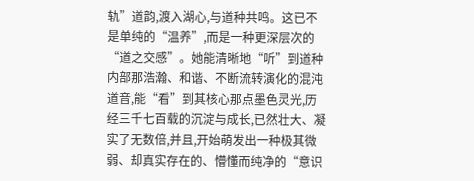轨”道韵,渡入湖心,与道种共鸣。这已不是单纯的“温养”,而是一种更深层次的“道之交感”。她能清晰地“听”到道种内部那浩瀚、和谐、不断流转演化的混沌道音,能“看”到其核心那点墨色灵光,历经三千七百载的沉淀与成长,已然壮大、凝实了无数倍,并且,开始萌发出一种极其微弱、却真实存在的、懵懂而纯净的“意识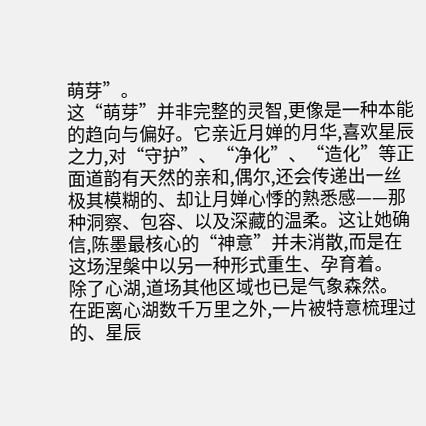萌芽”。
这“萌芽”并非完整的灵智,更像是一种本能的趋向与偏好。它亲近月婵的月华,喜欢星辰之力,对“守护”、“净化”、“造化”等正面道韵有天然的亲和,偶尔,还会传递出一丝极其模糊的、却让月婵心悸的熟悉感——那种洞察、包容、以及深藏的温柔。这让她确信,陈墨最核心的“神意”并未消散,而是在这场涅槃中以另一种形式重生、孕育着。
除了心湖,道场其他区域也已是气象森然。
在距离心湖数千万里之外,一片被特意梳理过的、星辰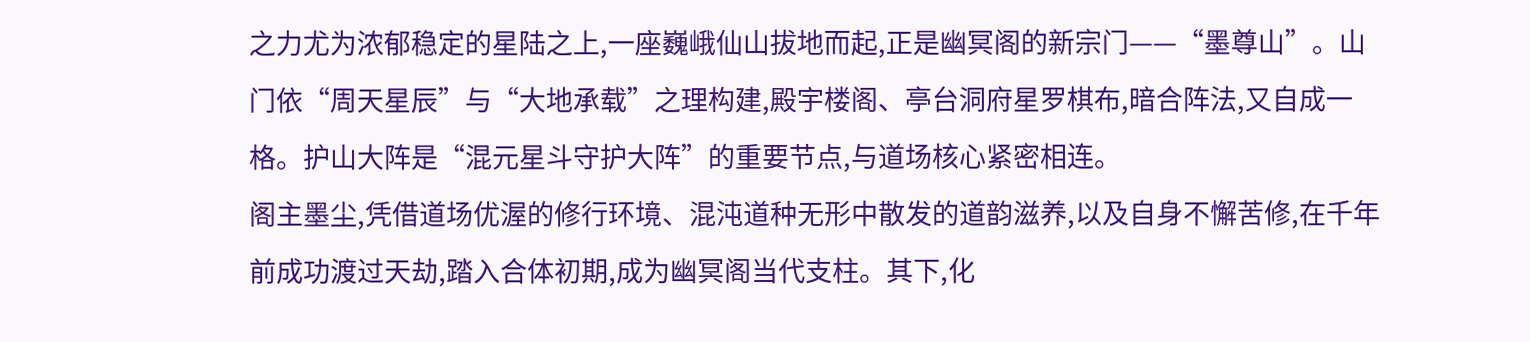之力尤为浓郁稳定的星陆之上,一座巍峨仙山拔地而起,正是幽冥阁的新宗门——“墨尊山”。山门依“周天星辰”与“大地承载”之理构建,殿宇楼阁、亭台洞府星罗棋布,暗合阵法,又自成一格。护山大阵是“混元星斗守护大阵”的重要节点,与道场核心紧密相连。
阁主墨尘,凭借道场优渥的修行环境、混沌道种无形中散发的道韵滋养,以及自身不懈苦修,在千年前成功渡过天劫,踏入合体初期,成为幽冥阁当代支柱。其下,化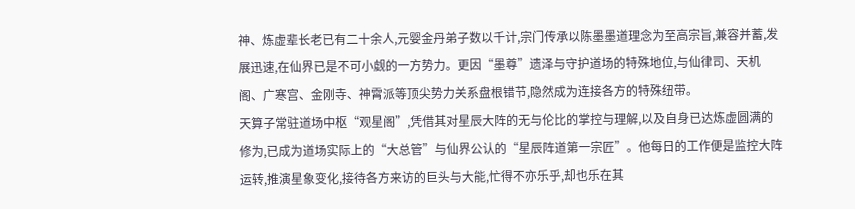神、炼虚辈长老已有二十余人,元婴金丹弟子数以千计,宗门传承以陈墨墨道理念为至高宗旨,兼容并蓄,发展迅速,在仙界已是不可小觑的一方势力。更因“墨尊”遗泽与守护道场的特殊地位,与仙律司、天机阁、广寒宫、金刚寺、神霄派等顶尖势力关系盘根错节,隐然成为连接各方的特殊纽带。
天算子常驻道场中枢“观星阁”,凭借其对星辰大阵的无与伦比的掌控与理解,以及自身已达炼虚圆满的修为,已成为道场实际上的“大总管”与仙界公认的“星辰阵道第一宗匠”。他每日的工作便是监控大阵运转,推演星象变化,接待各方来访的巨头与大能,忙得不亦乐乎,却也乐在其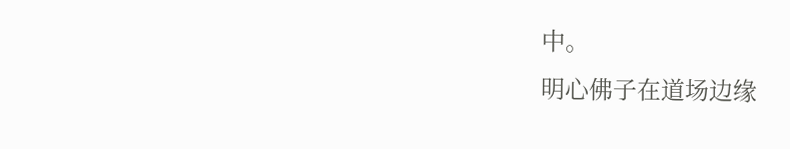中。
明心佛子在道场边缘